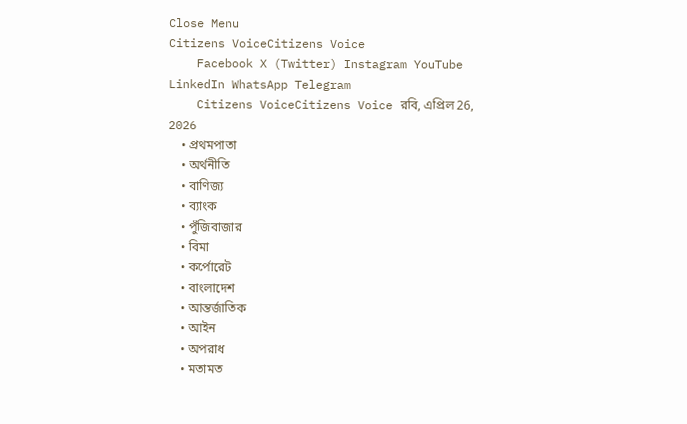Close Menu
Citizens VoiceCitizens Voice
    Facebook X (Twitter) Instagram YouTube LinkedIn WhatsApp Telegram
    Citizens VoiceCitizens Voice রবি, এপ্রিল 26, 2026
    • প্রথমপাতা
    • অর্থনীতি
    • বাণিজ্য
    • ব্যাংক
    • পুঁজিবাজার
    • বিমা
    • কর্পোরেট
    • বাংলাদেশ
    • আন্তর্জাতিক
    • আইন
    • অপরাধ
    • মতামত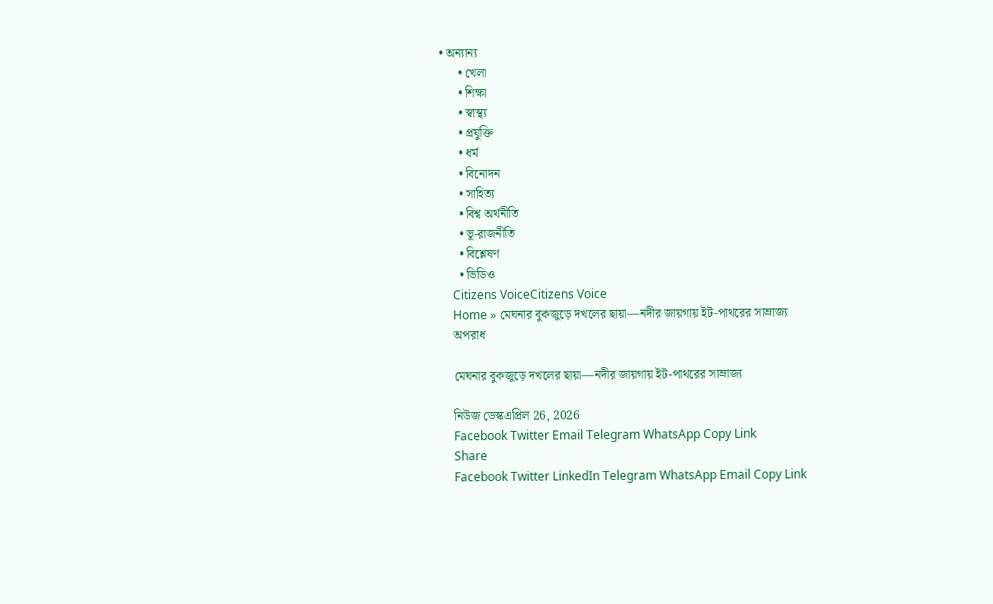• অন্যান্য
      • খেলা
      • শিক্ষা
      • স্বাস্থ্য
      • প্রযুক্তি
      • ধর্ম
      • বিনোদন
      • সাহিত্য
      • বিশ্ব অর্থনীতি
      • ভূ-রাজনীতি
      • বিশ্লেষণ
      • ভিডিও
    Citizens VoiceCitizens Voice
    Home » মেঘনার বুকজুড়ে দখলের ছায়া—নদীর জায়গায় ইট-পাথরের সাম্রাজ্য
    অপরাধ

    মেঘনার বুকজুড়ে দখলের ছায়া—নদীর জায়গায় ইট-পাথরের সাম্রাজ্য

    নিউজ ডেস্কএপ্রিল 26, 2026
    Facebook Twitter Email Telegram WhatsApp Copy Link
    Share
    Facebook Twitter LinkedIn Telegram WhatsApp Email Copy Link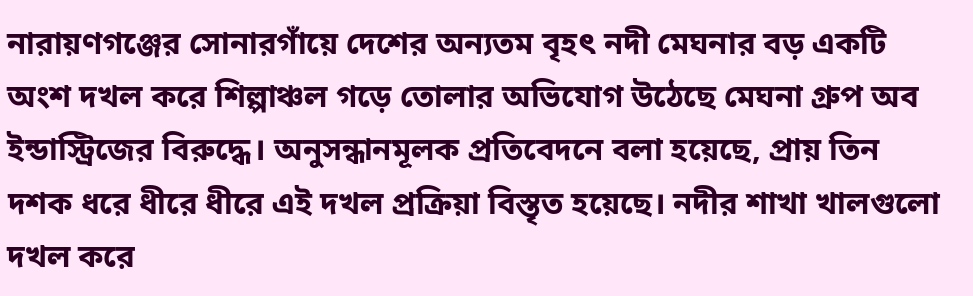নারায়ণগঞ্জের সোনারগাঁয়ে দেশের অন্যতম বৃহৎ নদী মেঘনার বড় একটি অংশ দখল করে শিল্পাঞ্চল গড়ে তোলার অভিযোগ উঠেছে মেঘনা গ্রুপ অব ইন্ডাস্ট্রিজের বিরুদ্ধে। অনুসন্ধানমূলক প্রতিবেদনে বলা হয়েছে, প্রায় তিন দশক ধরে ধীরে ধীরে এই দখল প্রক্রিয়া বিস্তৃত হয়েছে। নদীর শাখা খালগুলো দখল করে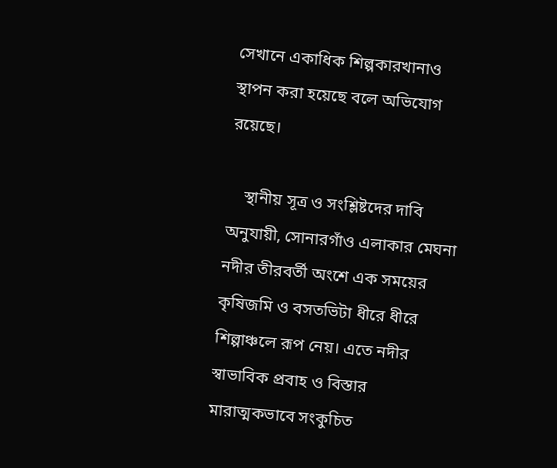সেখানে একাধিক শিল্পকারখানাও স্থাপন করা হয়েছে বলে অভিযোগ রয়েছে।

    স্থানীয় সূত্র ও সংশ্লিষ্টদের দাবি অনুযায়ী, সোনারগাঁও এলাকার মেঘনা নদীর তীরবর্তী অংশে এক সময়ের কৃষিজমি ও বসতভিটা ধীরে ধীরে শিল্পাঞ্চলে রূপ নেয়। এতে নদীর স্বাভাবিক প্রবাহ ও বিস্তার মারাত্মকভাবে সংকুচিত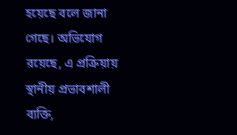হয়েছে বলে জানা গেছে। অভিযোগ রয়েছে, এ প্রক্রিয়ায় স্থানীয় প্রভাবশালী ব্যক্তি,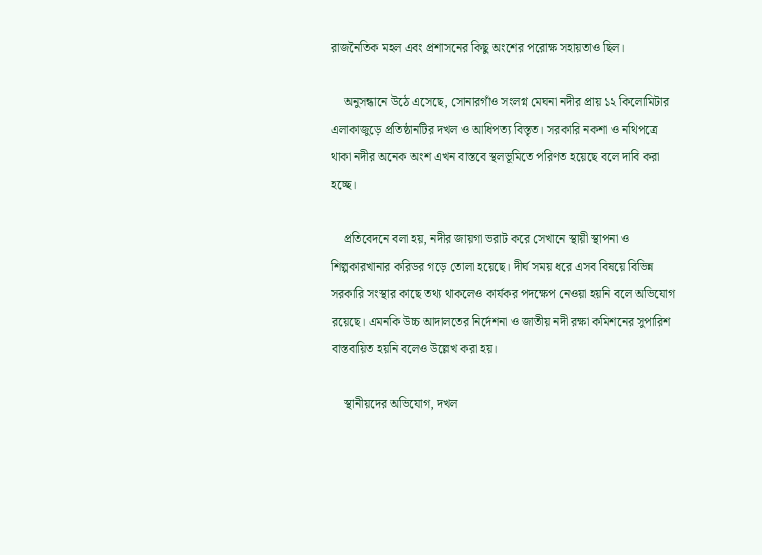রাজনৈতিক মহল এবং প্রশাসনের কিছু অংশের পরোক্ষ সহায়তাও ছিল।

    অনুসন্ধানে উঠে এসেছে, সোনারগাঁও সংলগ্ন মেঘনা নদীর প্রায় ১২ কিলোমিটার এলাকাজুড়ে প্রতিষ্ঠানটির দখল ও আধিপত্য বিস্তৃত। সরকারি নকশা ও নথিপত্রে থাকা নদীর অনেক অংশ এখন বাস্তবে স্থলভূমিতে পরিণত হয়েছে বলে দাবি করা হচ্ছে।

    প্রতিবেদনে বলা হয়, নদীর জায়গা ভরাট করে সেখানে স্থায়ী স্থাপনা ও শিল্পকারখানার করিডর গড়ে তোলা হয়েছে। দীর্ঘ সময় ধরে এসব বিষয়ে বিভিন্ন সরকারি সংস্থার কাছে তথ্য থাকলেও কার্যকর পদক্ষেপ নেওয়া হয়নি বলে অভিযোগ রয়েছে। এমনকি উচ্চ আদালতের নির্দেশনা ও জাতীয় নদী রক্ষা কমিশনের সুপারিশ বাস্তবায়িত হয়নি বলেও উল্লেখ করা হয়।

    স্থানীয়দের অভিযোগ, দখল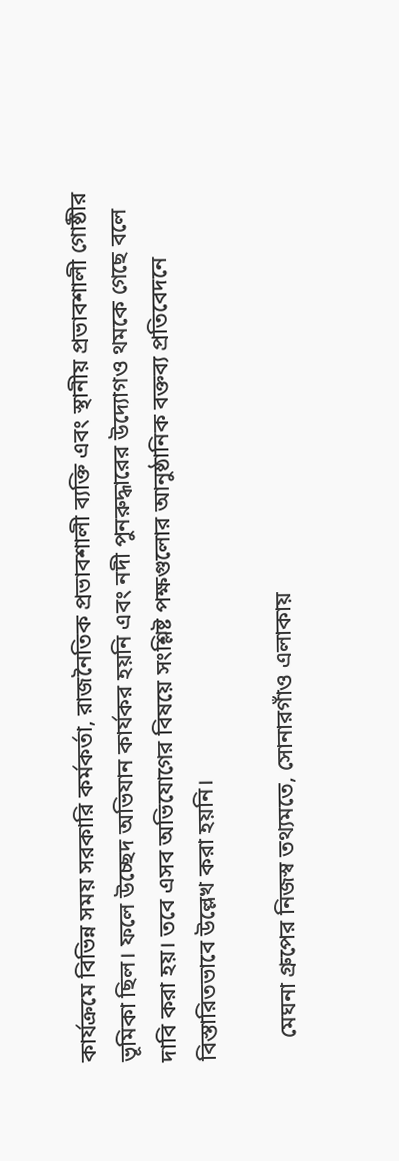কার্যক্রমে বিভিন্ন সময় সরকারি কর্মকর্তা, রাজনৈতিক প্রভাবশালী ব্যক্তি এবং স্থানীয় প্রভাবশালী গোষ্ঠীর ভূমিকা ছিল। ফলে উচ্ছেদ অভিযান কার্যকর হয়নি এবং নদী পুনরুদ্ধারের উদ্যোগও থমকে গেছে বলে দাবি করা হয়। তবে এসব অভিযোগের বিষয়ে সংশ্লিষ্ট পক্ষগুলোর আনুষ্ঠানিক বক্তব্য প্রতিবেদনে বিস্তারিতভাবে উল্লেখ করা হয়নি।

    মেঘনা গ্রুপের নিজস্ব তথ্যমতে, সোনারগাঁও এলাকায়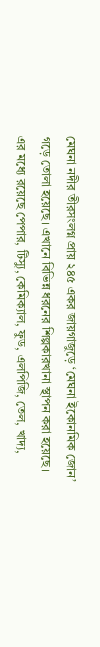মেঘনা নদীর তীরসংলগ্ন প্রায় ২৪৫ একর জায়গাজুড়ে ‘মেঘনা ইকোনমিক জোন’ গড়ে তোলা হয়েছে। এখানে বিভিন্ন ধরনের শিল্পকারখানা স্থাপন করা হয়েছে। এর মধ্যে রয়েছে পেপার, টিস্যু, কেমিক্যাল, ফুড, এলপিজি, তেল, খাদ্য,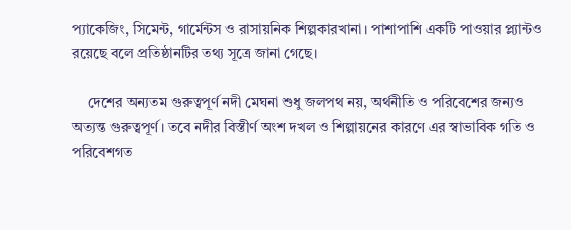প্যাকেজিং, সিমেন্ট, গার্মেন্টস ও রাসায়নিক শিল্পকারখানা। পাশাপাশি একটি পাওয়ার প্ল্যান্টও রয়েছে বলে প্রতিষ্ঠানটির তথ্য সূত্রে জানা গেছে।

    দেশের অন্যতম গুরুত্বপূর্ণ নদী মেঘনা শুধু জলপথ নয়, অর্থনীতি ও পরিবেশের জন্যও অত্যন্ত গুরুত্বপূর্ণ। তবে নদীর বিস্তীর্ণ অংশ দখল ও শিল্পায়নের কারণে এর স্বাভাবিক গতি ও পরিবেশগত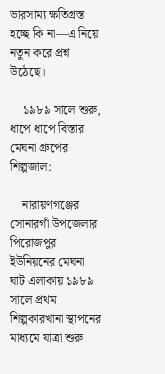ভারসাম্য ক্ষতিগ্রস্ত হচ্ছে কি না—এ নিয়ে নতুন করে প্রশ্ন উঠেছে।

    ১৯৮৯ সালে শুরু, ধাপে ধাপে বিস্তার মেঘনা গ্রুপের শিল্পজাল:

    নারায়ণগঞ্জের সোনারগাঁ উপজেলার পিরোজপুর ইউনিয়নের মেঘনা ঘাট এলাকায় ১৯৮৯ সালে প্রথম শিল্পকারখানা স্থাপনের মাধ্যমে যাত্রা শুরু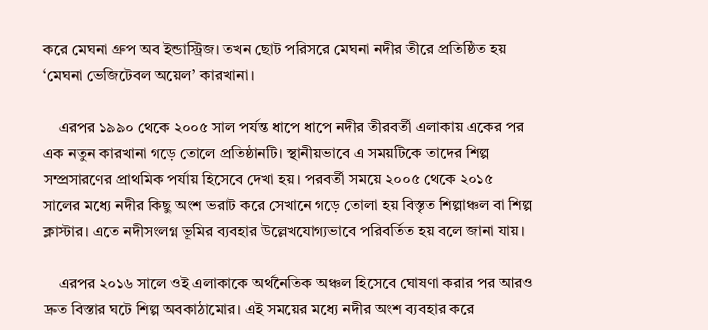করে মেঘনা গ্রুপ অব ইন্ডাস্ট্রিজ। তখন ছোট পরিসরে মেঘনা নদীর তীরে প্রতিষ্ঠিত হয় ‘মেঘনা ভেজিটেবল অয়েল’ কারখানা।

    এরপর ১৯৯০ থেকে ২০০৫ সাল পর্যন্ত ধাপে ধাপে নদীর তীরবর্তী এলাকায় একের পর এক নতুন কারখানা গড়ে তোলে প্রতিষ্ঠানটি। স্থানীয়ভাবে এ সময়টিকে তাদের শিল্প সম্প্রসারণের প্রাথমিক পর্যায় হিসেবে দেখা হয়। পরবর্তী সময়ে ২০০৫ থেকে ২০১৫ সালের মধ্যে নদীর কিছু অংশ ভরাট করে সেখানে গড়ে তোলা হয় বিস্তৃত শিল্পাঞ্চল বা শিল্প ক্লাস্টার। এতে নদীসংলগ্ন ভূমির ব্যবহার উল্লেখযোগ্যভাবে পরিবর্তিত হয় বলে জানা যায়।

    এরপর ২০১৬ সালে ওই এলাকাকে অর্থনৈতিক অঞ্চল হিসেবে ঘোষণা করার পর আরও দ্রুত বিস্তার ঘটে শিল্প অবকাঠামোর। এই সময়ের মধ্যে নদীর অংশ ব্যবহার করে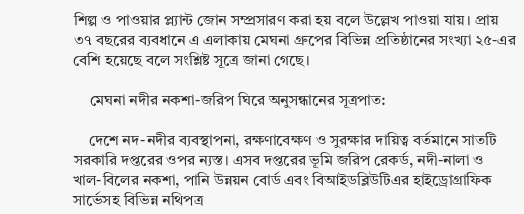শিল্প ও পাওয়ার প্ল্যান্ট জোন সম্প্রসারণ করা হয় বলে উল্লেখ পাওয়া যায়। প্রায় ৩৭ বছরের ব্যবধানে এ এলাকায় মেঘনা গ্রুপের বিভিন্ন প্রতিষ্ঠানের সংখ্যা ২৫-এর বেশি হয়েছে বলে সংশ্লিষ্ট সূত্রে জানা গেছে।

    মেঘনা নদীর নকশা-জরিপ ঘিরে অনুসন্ধানের সূত্রপাত:

    দেশে নদ-নদীর ব্যবস্থাপনা, রক্ষণাবেক্ষণ ও সুরক্ষার দায়িত্ব বর্তমানে সাতটি সরকারি দপ্তরের ওপর ন্যস্ত। এসব দপ্তরের ভূমি জরিপ রেকর্ড, নদী-নালা ও খাল-বিলের নকশা, পানি উন্নয়ন বোর্ড এবং বিআইডব্লিউটিএর হাইড্রোগ্রাফিক সার্ভেসহ বিভিন্ন নথিপত্র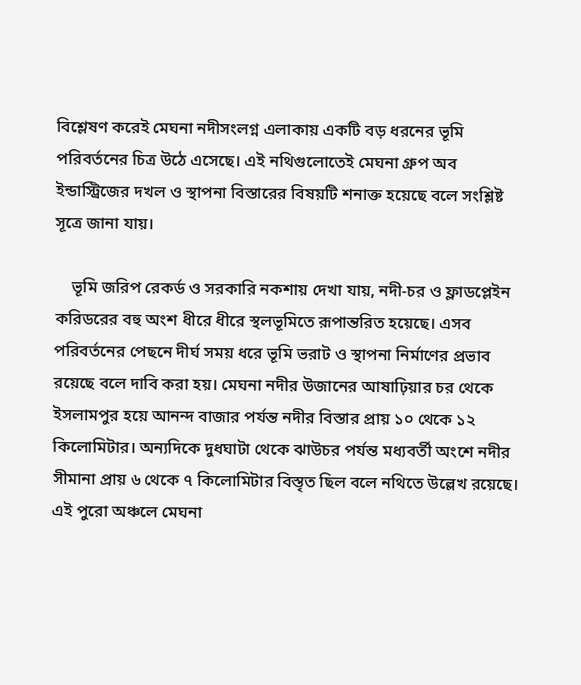বিশ্লেষণ করেই মেঘনা নদীসংলগ্ন এলাকায় একটি বড় ধরনের ভূমি পরিবর্তনের চিত্র উঠে এসেছে। এই নথিগুলোতেই মেঘনা গ্রুপ অব ইন্ডাস্ট্রিজের দখল ও স্থাপনা বিস্তারের বিষয়টি শনাক্ত হয়েছে বলে সংশ্লিষ্ট সূত্রে জানা যায়।

    ভূমি জরিপ রেকর্ড ও সরকারি নকশায় দেখা যায়, নদী-চর ও ফ্লাডপ্লেইন করিডরের বহু অংশ ধীরে ধীরে স্থলভূমিতে রূপান্তরিত হয়েছে। এসব পরিবর্তনের পেছনে দীর্ঘ সময় ধরে ভূমি ভরাট ও স্থাপনা নির্মাণের প্রভাব রয়েছে বলে দাবি করা হয়। মেঘনা নদীর উজানের আষাঢ়িয়ার চর থেকে ইসলামপুর হয়ে আনন্দ বাজার পর্যন্ত নদীর বিস্তার প্রায় ১০ থেকে ১২ কিলোমিটার। অন্যদিকে দুধঘাটা থেকে ঝাউচর পর্যন্ত মধ্যবর্তী অংশে নদীর সীমানা প্রায় ৬ থেকে ৭ কিলোমিটার বিস্তৃত ছিল বলে নথিতে উল্লেখ রয়েছে। এই পুরো অঞ্চলে মেঘনা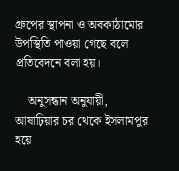গ্রুপের স্থাপনা ও অবকাঠামোর উপস্থিতি পাওয়া গেছে বলে প্রতিবেদনে বলা হয়।

    অনুসন্ধান অনুযায়ী, আষাঢ়িয়ার চর থেকে ইসলামপুর হয়ে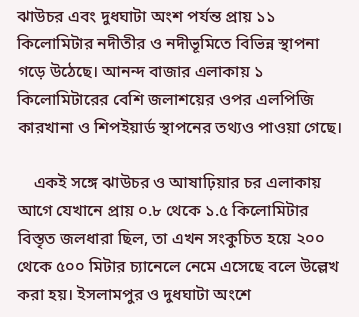ঝাউচর এবং দুধঘাটা অংশ পর্যন্ত প্রায় ১১ কিলোমিটার নদীতীর ও নদীভূমিতে বিভিন্ন স্থাপনা গড়ে উঠেছে। আনন্দ বাজার এলাকায় ১ কিলোমিটারের বেশি জলাশয়ের ওপর এলপিজি কারখানা ও শিপইয়ার্ড স্থাপনের তথ্যও পাওয়া গেছে।

    একই সঙ্গে ঝাউচর ও আষাঢ়িয়ার চর এলাকায় আগে যেখানে প্রায় ০.৮ থেকে ১.৫ কিলোমিটার বিস্তৃত জলধারা ছিল, তা এখন সংকুচিত হয়ে ২০০ থেকে ৫০০ মিটার চ্যানেলে নেমে এসেছে বলে উল্লেখ করা হয়। ইসলামপুর ও দুধঘাটা অংশে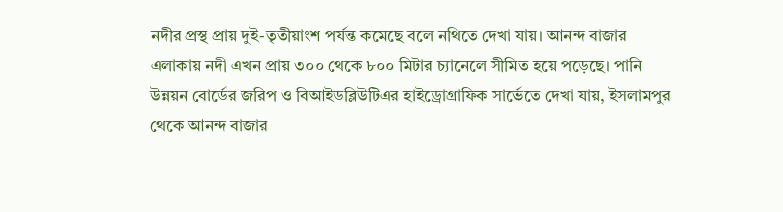নদীর প্রস্থ প্রায় দুই-তৃতীয়াংশ পর্যন্ত কমেছে বলে নথিতে দেখা যায়। আনন্দ বাজার এলাকায় নদী এখন প্রায় ৩০০ থেকে ৮০০ মিটার চ্যানেলে সীমিত হয়ে পড়েছে। পানি উন্নয়ন বোর্ডের জরিপ ও বিআইডব্লিউটিএর হাইড্রোগ্রাফিক সার্ভেতে দেখা যায়, ইসলামপুর থেকে আনন্দ বাজার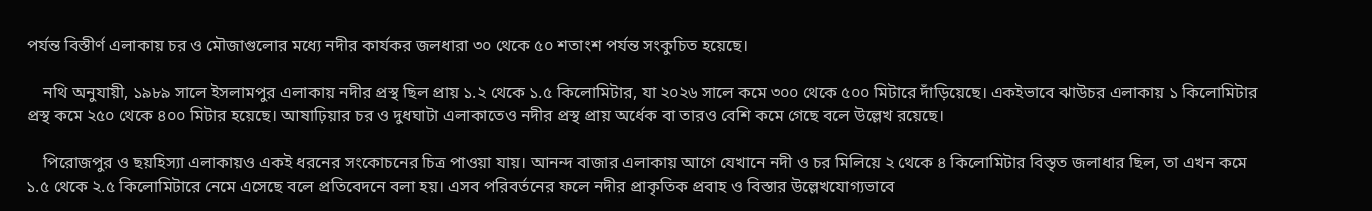পর্যন্ত বিস্তীর্ণ এলাকায় চর ও মৌজাগুলোর মধ্যে নদীর কার্যকর জলধারা ৩০ থেকে ৫০ শতাংশ পর্যন্ত সংকুচিত হয়েছে।

    নথি অনুযায়ী, ১৯৮৯ সালে ইসলামপুর এলাকায় নদীর প্রস্থ ছিল প্রায় ১.২ থেকে ১.৫ কিলোমিটার, যা ২০২৬ সালে কমে ৩০০ থেকে ৫০০ মিটারে দাঁড়িয়েছে। একইভাবে ঝাউচর এলাকায় ১ কিলোমিটার প্রস্থ কমে ২৫০ থেকে ৪০০ মিটার হয়েছে। আষাঢ়িয়ার চর ও দুধঘাটা এলাকাতেও নদীর প্রস্থ প্রায় অর্ধেক বা তারও বেশি কমে গেছে বলে উল্লেখ রয়েছে।

    পিরোজপুর ও ছয়হিস্যা এলাকায়ও একই ধরনের সংকোচনের চিত্র পাওয়া যায়। আনন্দ বাজার এলাকায় আগে যেখানে নদী ও চর মিলিয়ে ২ থেকে ৪ কিলোমিটার বিস্তৃত জলাধার ছিল, তা এখন কমে ১.৫ থেকে ২.৫ কিলোমিটারে নেমে এসেছে বলে প্রতিবেদনে বলা হয়। এসব পরিবর্তনের ফলে নদীর প্রাকৃতিক প্রবাহ ও বিস্তার উল্লেখযোগ্যভাবে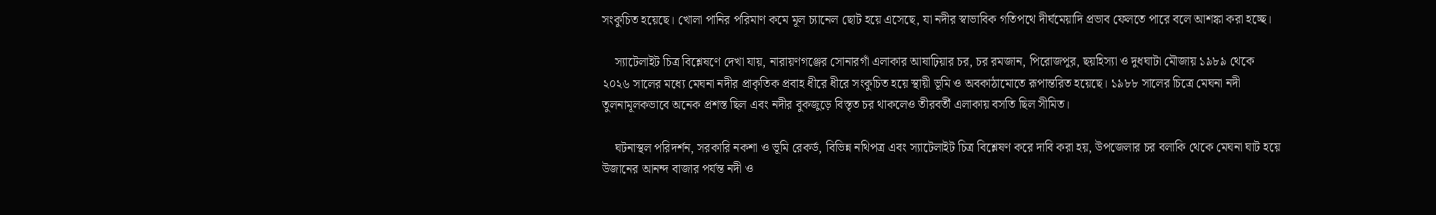সংকুচিত হয়েছে। খোলা পানির পরিমাণ কমে মূল চ্যানেল ছোট হয়ে এসেছে, যা নদীর স্বাভাবিক গতিপথে দীর্ঘমেয়াদি প্রভাব ফেলতে পারে বলে আশঙ্কা করা হচ্ছে।

    স্যাটেলাইট চিত্র বিশ্লেষণে দেখা যায়, নারায়ণগঞ্জের সোনারগাঁ এলাকার আষাঢ়িয়ার চর, চর রমজান, পিরোজপুর, ছয়হিস্যা ও দুধঘাটা মৌজায় ১৯৮৯ থেকে ২০২৬ সালের মধ্যে মেঘনা নদীর প্রাকৃতিক প্রবাহ ধীরে ধীরে সংকুচিত হয়ে স্থায়ী ভূমি ও অবকাঠামোতে রূপান্তরিত হয়েছে। ১৯৮৮ সালের চিত্রে মেঘনা নদী তুলনামূলকভাবে অনেক প্রশস্ত ছিল এবং নদীর বুকজুড়ে বিস্তৃত চর থাকলেও তীরবর্তী এলাকায় বসতি ছিল সীমিত।

    ঘটনাস্থল পরিদর্শন, সরকারি নকশা ও ভূমি রেকর্ড, বিভিন্ন নথিপত্র এবং স্যাটেলাইট চিত্র বিশ্লেষণ করে দাবি করা হয়, উপজেলার চর বলাকি থেকে মেঘনা ঘাট হয়ে উজানের আনন্দ বাজার পর্যন্ত নদী ও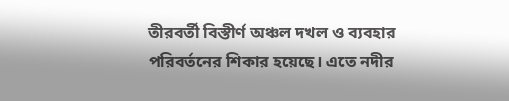তীরবর্তী বিস্তীর্ণ অঞ্চল দখল ও ব্যবহার পরিবর্তনের শিকার হয়েছে। এতে নদীর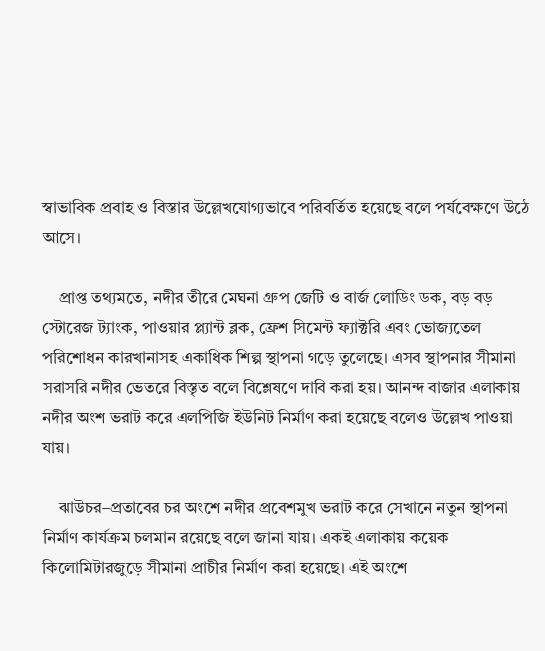স্বাভাবিক প্রবাহ ও বিস্তার উল্লেখযোগ্যভাবে পরিবর্তিত হয়েছে বলে পর্যবেক্ষণে উঠে আসে।

    প্রাপ্ত তথ্যমতে, নদীর তীরে মেঘনা গ্রুপ জেটি ও বার্জ লোডিং ডক, বড় বড় স্টোরেজ ট্যাংক, পাওয়ার প্ল্যান্ট ব্লক, ফ্রেশ সিমেন্ট ফ্যাক্টরি এবং ভোজ্যতেল পরিশোধন কারখানাসহ একাধিক শিল্প স্থাপনা গড়ে তুলেছে। এসব স্থাপনার সীমানা সরাসরি নদীর ভেতরে বিস্তৃত বলে বিশ্লেষণে দাবি করা হয়। আনন্দ বাজার এলাকায় নদীর অংশ ভরাট করে এলপিজি ইউনিট নির্মাণ করা হয়েছে বলেও উল্লেখ পাওয়া যায়।

    ঝাউচর–প্রতাবের চর অংশে নদীর প্রবেশমুখ ভরাট করে সেখানে নতুন স্থাপনা নির্মাণ কার্যক্রম চলমান রয়েছে বলে জানা যায়। একই এলাকায় কয়েক কিলোমিটারজুড়ে সীমানা প্রাচীর নির্মাণ করা হয়েছে। এই অংশে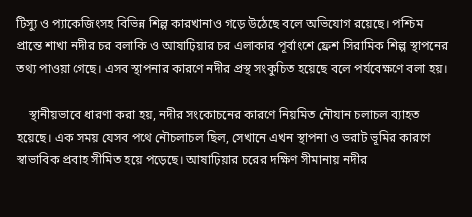টিস্যু ও প্যাকেজিংসহ বিভিন্ন শিল্প কারখানাও গড়ে উঠেছে বলে অভিযোগ রয়েছে। পশ্চিম প্রান্তে শাখা নদীর চর বলাকি ও আষাঢ়িয়ার চর এলাকার পূর্বাংশে ফ্রেশ সিরামিক শিল্প স্থাপনের তথ্য পাওয়া গেছে। এসব স্থাপনার কারণে নদীর প্রস্থ সংকুচিত হয়েছে বলে পর্যবেক্ষণে বলা হয়।

    স্থানীয়ভাবে ধারণা করা হয়, নদীর সংকোচনের কারণে নিয়মিত নৌযান চলাচল ব্যাহত হয়েছে। এক সময় যেসব পথে নৌচলাচল ছিল, সেখানে এখন স্থাপনা ও ভরাট ভূমির কারণে স্বাভাবিক প্রবাহ সীমিত হয়ে পড়েছে। আষাঢ়িয়ার চরের দক্ষিণ সীমানায় নদীর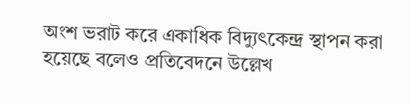অংশ ভরাট করে একাধিক বিদ্যুৎকেন্দ্র স্থাপন করা হয়েছে বলেও প্রতিবেদনে উল্লেখ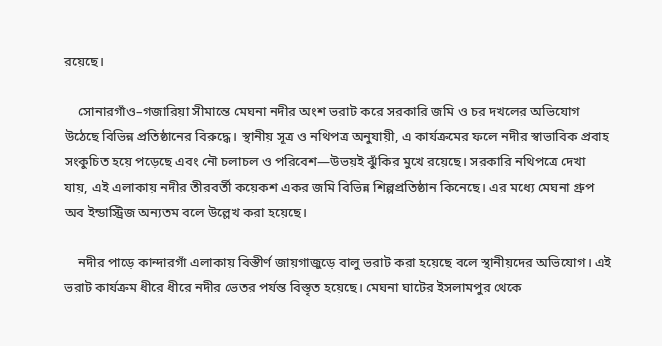রয়েছে।

    সোনারগাঁও–গজারিয়া সীমান্তে মেঘনা নদীর অংশ ভরাট করে সরকারি জমি ও চর দখলের অভিযোগ উঠেছে বিভিন্ন প্রতিষ্ঠানের বিরুদ্ধে। স্থানীয় সূত্র ও নথিপত্র অনুযায়ী, এ কার্যক্রমের ফলে নদীর স্বাভাবিক প্রবাহ সংকুচিত হয়ে পড়েছে এবং নৌ চলাচল ও পরিবেশ—উভয়ই ঝুঁকির মুখে রয়েছে। সরকারি নথিপত্রে দেখা যায়, এই এলাকায় নদীর তীরবর্তী কয়েকশ একর জমি বিভিন্ন শিল্পপ্রতিষ্ঠান কিনেছে। এর মধ্যে মেঘনা গ্রুপ অব ইন্ডাস্ট্রিজ অন্যতম বলে উল্লেখ করা হয়েছে।

    নদীর পাড়ে কান্দারগাঁ এলাকায় বিস্তীর্ণ জায়গাজুড়ে বালু ভরাট করা হয়েছে বলে স্থানীয়দের অভিযোগ। এই ভরাট কার্যক্রম ধীরে ধীরে নদীর ভেতর পর্যন্ত বিস্তৃত হয়েছে। মেঘনা ঘাটের ইসলামপুর থেকে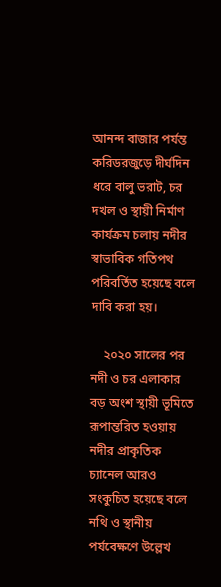আনন্দ বাজার পর্যন্ত করিডরজুড়ে দীর্ঘদিন ধরে বালু ভরাট, চর দখল ও স্থায়ী নির্মাণ কার্যক্রম চলায় নদীর স্বাভাবিক গতিপথ পরিবর্তিত হয়েছে বলে দাবি করা হয়।

    ২০২০ সালের পর নদী ও চর এলাকার বড় অংশ স্থায়ী ভূমিতে রূপান্তরিত হওয়ায় নদীর প্রাকৃতিক চ্যানেল আরও সংকুচিত হয়েছে বলে নথি ও স্থানীয় পর্যবেক্ষণে উল্লেখ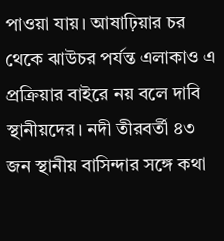পাওয়া যায়। আষাঢ়িয়ার চর থেকে ঝাউচর পর্যন্ত এলাকাও এ প্রক্রিয়ার বাইরে নয় বলে দাবি স্থানীয়দের। নদী তীরবর্তী ৪৩ জন স্থানীয় বাসিন্দার সঙ্গে কথা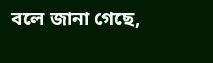বলে জানা গেছে,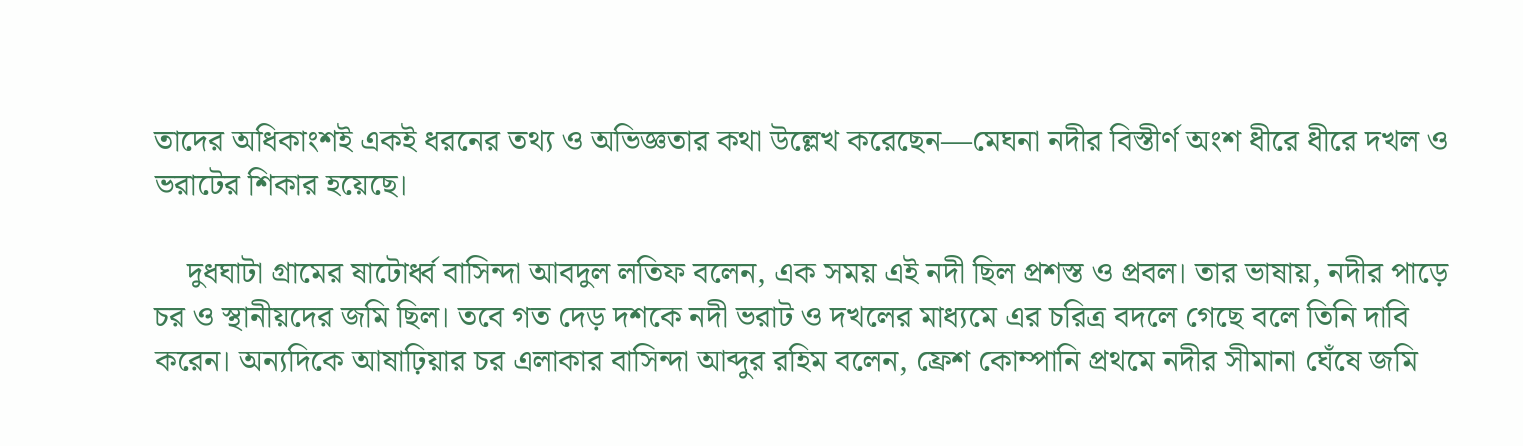তাদের অধিকাংশই একই ধরনের তথ্য ও অভিজ্ঞতার কথা উল্লেখ করেছেন—মেঘনা নদীর বিস্তীর্ণ অংশ ধীরে ধীরে দখল ও ভরাটের শিকার হয়েছে।

    দুধঘাটা গ্রামের ষাটোর্ধ্ব বাসিন্দা আবদুল লতিফ বলেন, এক সময় এই নদী ছিল প্রশস্ত ও প্রবল। তার ভাষায়, নদীর পাড়ে চর ও স্থানীয়দের জমি ছিল। তবে গত দেড় দশকে নদী ভরাট ও দখলের মাধ্যমে এর চরিত্র বদলে গেছে বলে তিনি দাবি করেন। অন্যদিকে আষাঢ়িয়ার চর এলাকার বাসিন্দা আব্দুর রহিম বলেন, ফ্রেশ কোম্পানি প্রথমে নদীর সীমানা ঘেঁষে জমি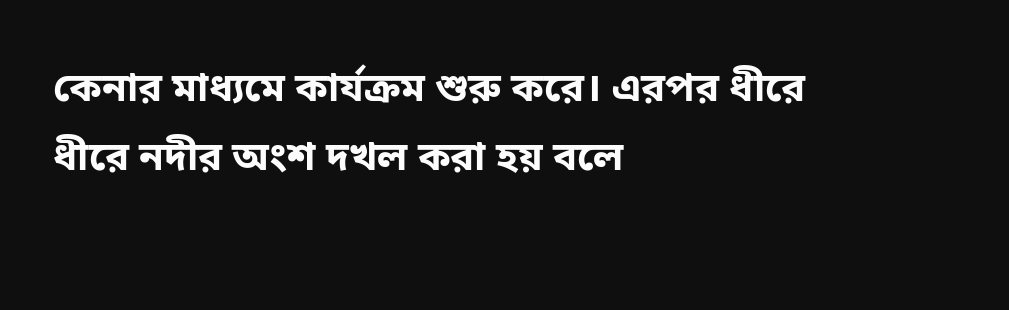কেনার মাধ্যমে কার্যক্রম শুরু করে। এরপর ধীরে ধীরে নদীর অংশ দখল করা হয় বলে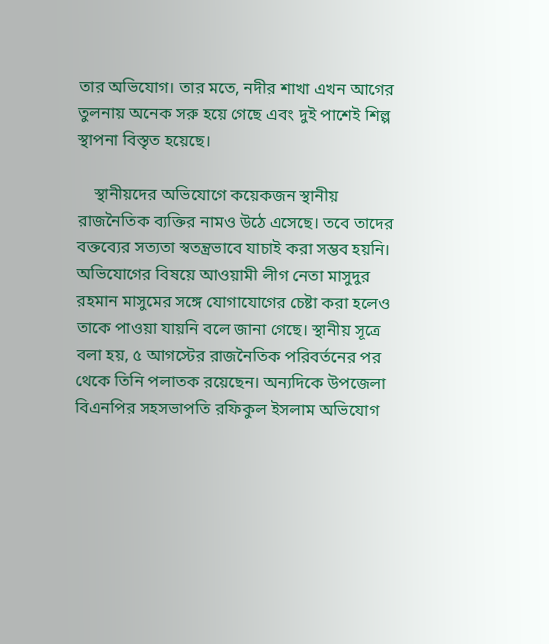তার অভিযোগ। তার মতে, নদীর শাখা এখন আগের তুলনায় অনেক সরু হয়ে গেছে এবং দুই পাশেই শিল্প স্থাপনা বিস্তৃত হয়েছে।

    স্থানীয়দের অভিযোগে কয়েকজন স্থানীয় রাজনৈতিক ব্যক্তির নামও উঠে এসেছে। তবে তাদের বক্তব্যের সত্যতা স্বতন্ত্রভাবে যাচাই করা সম্ভব হয়নি। অভিযোগের বিষয়ে আওয়ামী লীগ নেতা মাসুদুর রহমান মাসুমের সঙ্গে যোগাযোগের চেষ্টা করা হলেও তাকে পাওয়া যায়নি বলে জানা গেছে। স্থানীয় সূত্রে বলা হয়, ৫ আগস্টের রাজনৈতিক পরিবর্তনের পর থেকে তিনি পলাতক রয়েছেন। অন্যদিকে উপজেলা বিএনপির সহসভাপতি রফিকুল ইসলাম অভিযোগ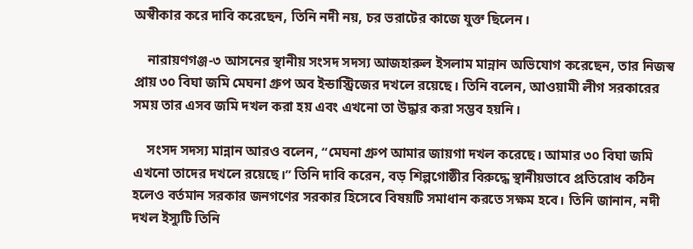অস্বীকার করে দাবি করেছেন, তিনি নদী নয়, চর ভরাটের কাজে যুক্ত ছিলেন।

    নারায়ণগঞ্জ-৩ আসনের স্থানীয় সংসদ সদস্য আজহারুল ইসলাম মান্নান অভিযোগ করেছেন, তার নিজস্ব প্রায় ৩০ বিঘা জমি মেঘনা গ্রুপ অব ইন্ডাস্ট্রিজের দখলে রয়েছে। তিনি বলেন, আওয়ামী লীগ সরকারের সময় তার এসব জমি দখল করা হয় এবং এখনো তা উদ্ধার করা সম্ভব হয়নি।

    সংসদ সদস্য মান্নান আরও বলেন, “মেঘনা গ্রুপ আমার জায়গা দখল করেছে। আমার ৩০ বিঘা জমি এখনো তাদের দখলে রয়েছে।” তিনি দাবি করেন, বড় শিল্পগোষ্ঠীর বিরুদ্ধে স্থানীয়ভাবে প্রতিরোধ কঠিন হলেও বর্তমান সরকার জনগণের সরকার হিসেবে বিষয়টি সমাধান করতে সক্ষম হবে। তিনি জানান, নদী দখল ইস্যুটি তিনি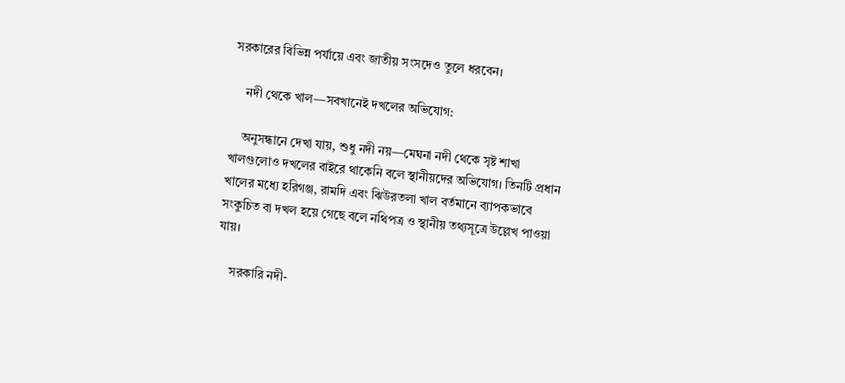সরকারের বিভিন্ন পর্যায়ে এবং জাতীয় সংসদেও তুলে ধরবেন।

    নদী থেকে খাল—সবখানেই দখলের অভিযোগ:

    অনুসন্ধানে দেখা যায়, শুধু নদী নয়—মেঘনা নদী থেকে সৃষ্ট শাখা খালগুলোও দখলের বাইরে থাকেনি বলে স্থানীয়দের অভিযোগ। তিনটি প্রধান খালের মধ্যে হরিগঞ্জ, রামদি এবং ঝিউরতলা খাল বর্তমানে ব্যাপকভাবে সংকুচিত বা দখল হয়ে গেছে বলে নথিপত্র ও স্থানীয় তথ্যসূত্রে উল্লেখ পাওয়া যায়।

    সরকারি নদী-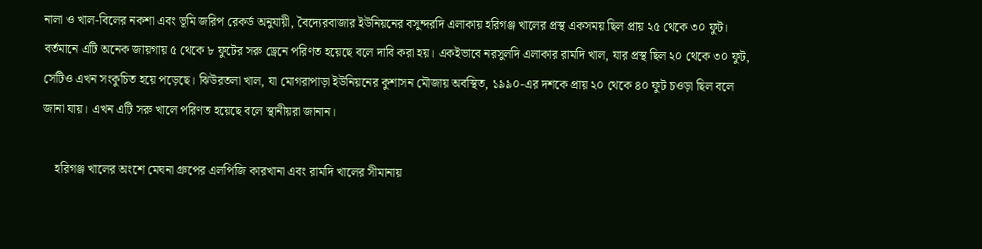নালা ও খাল-বিলের নকশা এবং ভূমি জরিপ রেকর্ড অনুযায়ী, বৈদ্যেরবাজার ইউনিয়নের বসুন্দরদি এলাকায় হরিগঞ্জ খালের প্রস্থ একসময় ছিল প্রায় ২৫ থেকে ৩০ ফুট। বর্তমানে এটি অনেক জায়গায় ৫ থেকে ৮ ফুটের সরু ড্রেনে পরিণত হয়েছে বলে দাবি করা হয়। একইভাবে নরসুলদি এলাকার রামদি খাল, যার প্রস্থ ছিল ২০ থেকে ৩০ ফুট, সেটিও এখন সংকুচিত হয়ে পড়েছে। ঝিউরতলা খাল, যা মোগরাপাড়া ইউনিয়নের কুশাসন মৌজায় অবস্থিত, ১৯৯০-এর দশকে প্রায় ২০ থেকে ৪০ ফুট চওড়া ছিল বলে জানা যায়। এখন এটি সরু খালে পরিণত হয়েছে বলে স্থানীয়রা জানান।

    হরিগঞ্জ খালের অংশে মেঘনা গ্রুপের এলপিজি কারখানা এবং রামদি খালের সীমানায়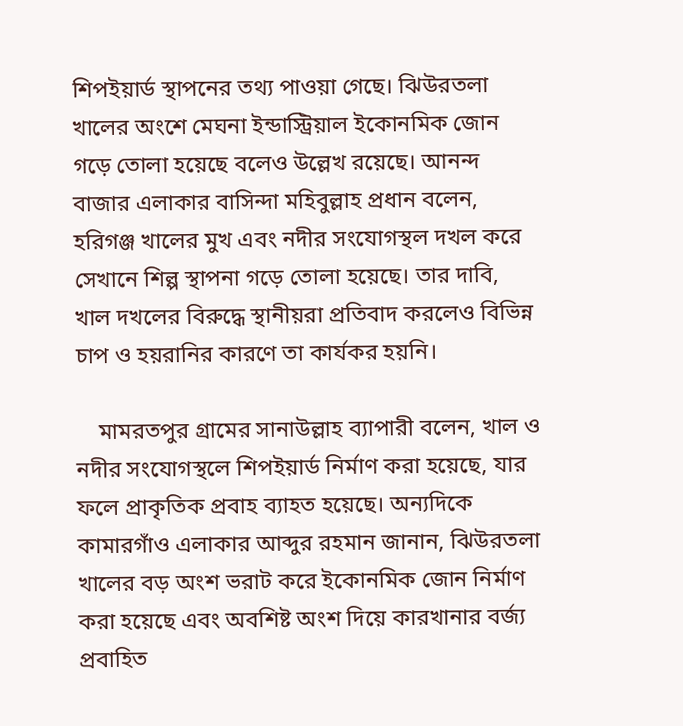শিপইয়ার্ড স্থাপনের তথ্য পাওয়া গেছে। ঝিউরতলা খালের অংশে মেঘনা ইন্ডাস্ট্রিয়াল ইকোনমিক জোন গড়ে তোলা হয়েছে বলেও উল্লেখ রয়েছে। আনন্দ বাজার এলাকার বাসিন্দা মহিবুল্লাহ প্রধান বলেন, হরিগঞ্জ খালের মুখ এবং নদীর সংযোগস্থল দখল করে সেখানে শিল্প স্থাপনা গড়ে তোলা হয়েছে। তার দাবি, খাল দখলের বিরুদ্ধে স্থানীয়রা প্রতিবাদ করলেও বিভিন্ন চাপ ও হয়রানির কারণে তা কার্যকর হয়নি।

    মামরতপুর গ্রামের সানাউল্লাহ ব্যাপারী বলেন, খাল ও নদীর সংযোগস্থলে শিপইয়ার্ড নির্মাণ করা হয়েছে, যার ফলে প্রাকৃতিক প্রবাহ ব্যাহত হয়েছে। অন্যদিকে কামারগাঁও এলাকার আব্দুর রহমান জানান, ঝিউরতলা খালের বড় অংশ ভরাট করে ইকোনমিক জোন নির্মাণ করা হয়েছে এবং অবশিষ্ট অংশ দিয়ে কারখানার বর্জ্য প্রবাহিত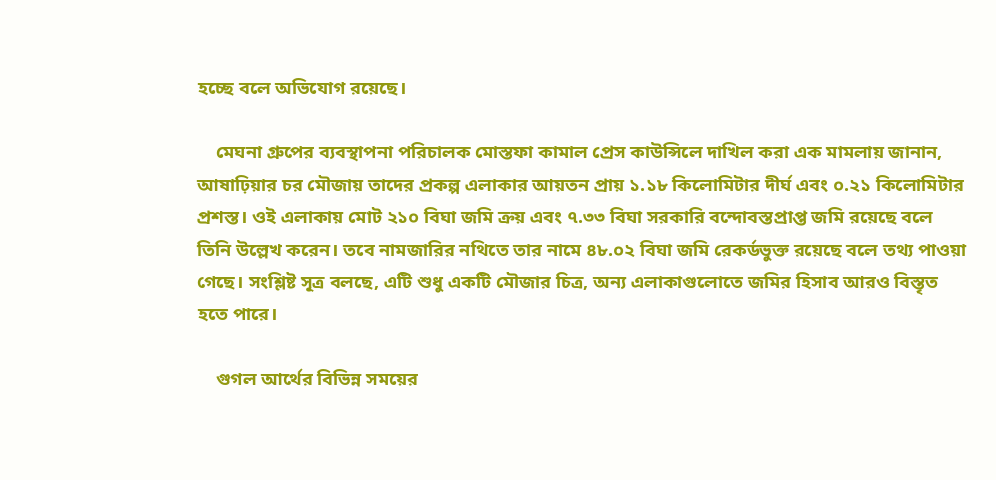হচ্ছে বলে অভিযোগ রয়েছে।

    মেঘনা গ্রুপের ব্যবস্থাপনা পরিচালক মোস্তফা কামাল প্রেস কাউন্সিলে দাখিল করা এক মামলায় জানান, আষাঢ়িয়ার চর মৌজায় তাদের প্রকল্প এলাকার আয়তন প্রায় ১.১৮ কিলোমিটার দীর্ঘ এবং ০.২১ কিলোমিটার প্রশস্ত। ওই এলাকায় মোট ২১০ বিঘা জমি ক্রয় এবং ৭.৩৩ বিঘা সরকারি বন্দোবস্তপ্রাপ্ত জমি রয়েছে বলে তিনি উল্লেখ করেন। তবে নামজারির নথিতে তার নামে ৪৮.০২ বিঘা জমি রেকর্ডভুক্ত রয়েছে বলে তথ্য পাওয়া গেছে। সংশ্লিষ্ট সূত্র বলছে, এটি শুধু একটি মৌজার চিত্র, অন্য এলাকাগুলোতে জমির হিসাব আরও বিস্তৃত হতে পারে।

    গুগল আর্থের বিভিন্ন সময়ের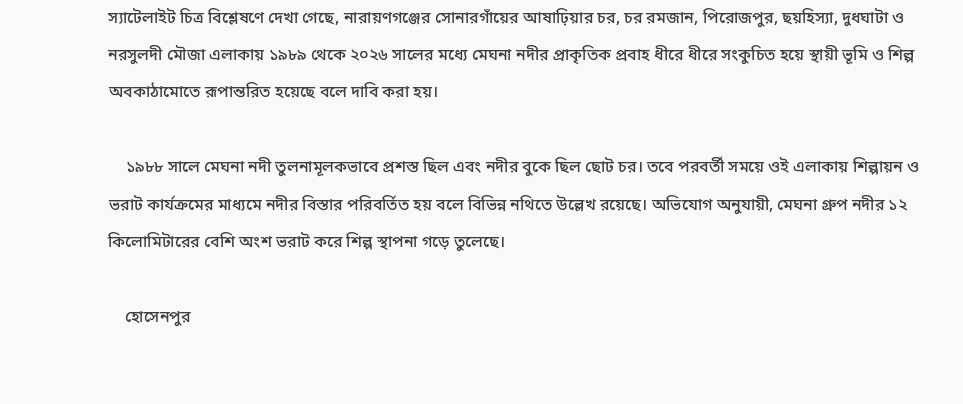স্যাটেলাইট চিত্র বিশ্লেষণে দেখা গেছে, নারায়ণগঞ্জের সোনারগাঁয়ের আষাঢ়িয়ার চর, চর রমজান, পিরোজপুর, ছয়হিস্যা, দুধঘাটা ও নরসুলদী মৌজা এলাকায় ১৯৮৯ থেকে ২০২৬ সালের মধ্যে মেঘনা নদীর প্রাকৃতিক প্রবাহ ধীরে ধীরে সংকুচিত হয়ে স্থায়ী ভূমি ও শিল্প অবকাঠামোতে রূপান্তরিত হয়েছে বলে দাবি করা হয়।

    ১৯৮৮ সালে মেঘনা নদী তুলনামূলকভাবে প্রশস্ত ছিল এবং নদীর বুকে ছিল ছোট চর। তবে পরবর্তী সময়ে ওই এলাকায় শিল্পায়ন ও ভরাট কার্যক্রমের মাধ্যমে নদীর বিস্তার পরিবর্তিত হয় বলে বিভিন্ন নথিতে উল্লেখ রয়েছে। অভিযোগ অনুযায়ী, মেঘনা গ্রুপ নদীর ১২ কিলোমিটারের বেশি অংশ ভরাট করে শিল্প স্থাপনা গড়ে তুলেছে।

    হোসেনপুর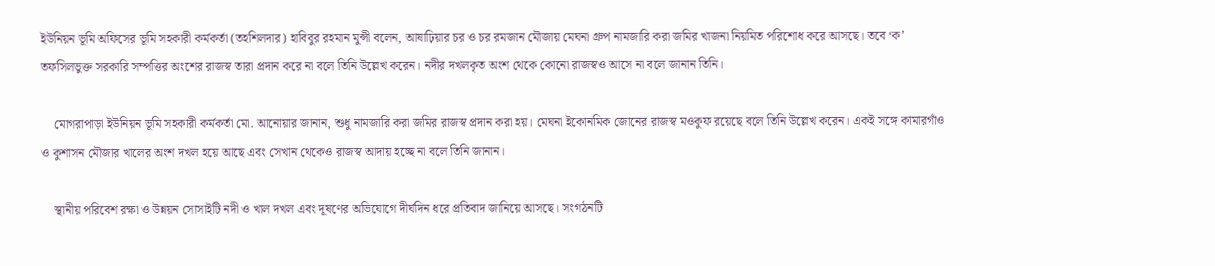ইউনিয়ন ভূমি অফিসের ভূমি সহকারী কর্মকর্তা (তহশিলদার) হাবিবুর রহমান মুন্সী বলেন, আষাঢ়িয়ার চর ও চর রমজান মৌজায় মেঘনা গ্রুপ নামজারি করা জমির খাজনা নিয়মিত পরিশোধ করে আসছে। তবে ‘ক’ তফসিলভুক্ত সরকারি সম্পত্তির অংশের রাজস্ব তারা প্রদান করে না বলে তিনি উল্লেখ করেন। নদীর দখলকৃত অংশ থেকে কোনো রাজস্বও আসে না বলে জানান তিনি।

    মোগরাপাড়া ইউনিয়ন ভূমি সহকারী কর্মকর্তা মো. আনোয়ার জানান, শুধু নামজারি করা জমির রাজস্ব প্রদান করা হয়। মেঘনা ইকোনমিক জোনের রাজস্ব মওকুফ রয়েছে বলে তিনি উল্লেখ করেন। একই সঙ্গে কামারগাঁও ও কুশাসন মৌজার খালের অংশ দখল হয়ে আছে এবং সেখান থেকেও রাজস্ব আদায় হচ্ছে না বলে তিনি জানান।

    স্থানীয় পরিবেশ রক্ষা ও উন্নয়ন সোসাইটি নদী ও খাল দখল এবং দূষণের অভিযোগে দীর্ঘদিন ধরে প্রতিবাদ জানিয়ে আসছে। সংগঠনটি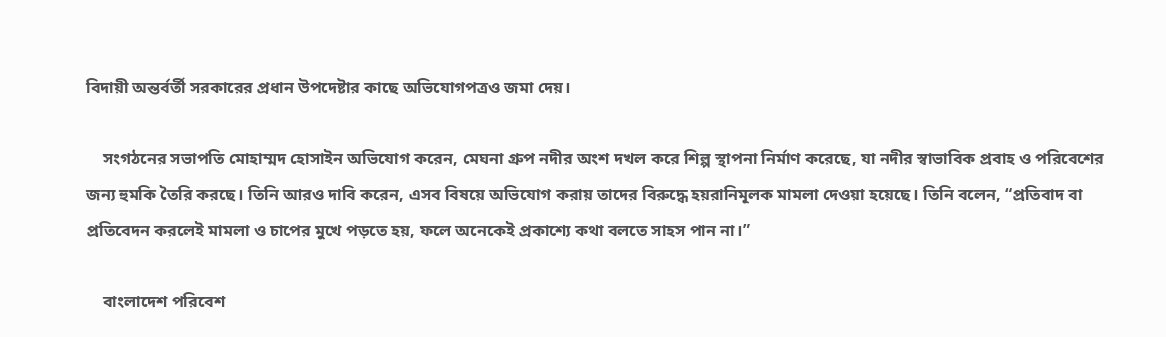বিদায়ী অন্তর্বর্তী সরকারের প্রধান উপদেষ্টার কাছে অভিযোগপত্রও জমা দেয়।

    সংগঠনের সভাপতি মোহাম্মদ হোসাইন অভিযোগ করেন, মেঘনা গ্রুপ নদীর অংশ দখল করে শিল্প স্থাপনা নির্মাণ করেছে, যা নদীর স্বাভাবিক প্রবাহ ও পরিবেশের জন্য হুমকি তৈরি করছে। তিনি আরও দাবি করেন, এসব বিষয়ে অভিযোগ করায় তাদের বিরুদ্ধে হয়রানিমূলক মামলা দেওয়া হয়েছে। তিনি বলেন, “প্রতিবাদ বা প্রতিবেদন করলেই মামলা ও চাপের মুখে পড়তে হয়, ফলে অনেকেই প্রকাশ্যে কথা বলতে সাহস পান না।”

    বাংলাদেশ পরিবেশ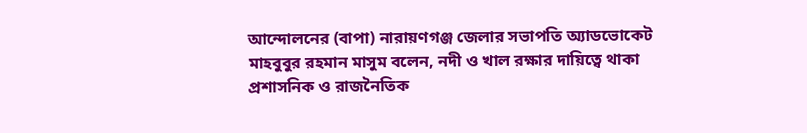আন্দোলনের (বাপা) নারায়ণগঞ্জ জেলার সভাপতি অ্যাডভোকেট মাহবুবুর রহমান মাসুম বলেন, নদী ও খাল রক্ষার দায়িত্বে থাকা প্রশাসনিক ও রাজনৈতিক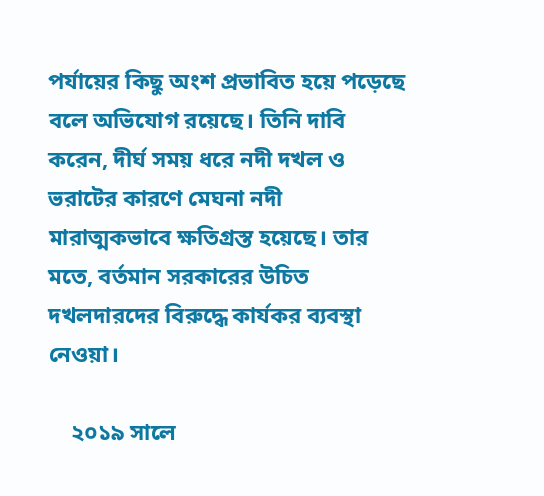পর্যায়ের কিছু অংশ প্রভাবিত হয়ে পড়েছে বলে অভিযোগ রয়েছে। তিনি দাবি করেন, দীর্ঘ সময় ধরে নদী দখল ও ভরাটের কারণে মেঘনা নদী মারাত্মকভাবে ক্ষতিগ্রস্ত হয়েছে। তার মতে, বর্তমান সরকারের উচিত দখলদারদের বিরুদ্ধে কার্যকর ব্যবস্থা নেওয়া।

    ২০১৯ সালে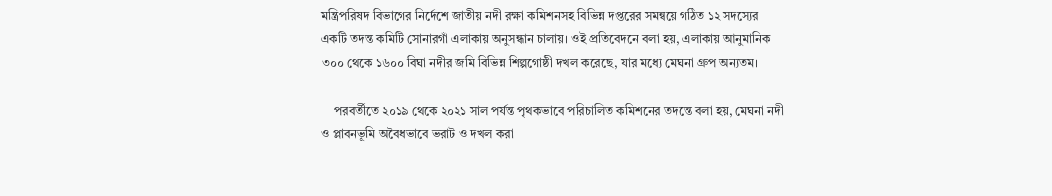মন্ত্রিপরিষদ বিভাগের নির্দেশে জাতীয় নদী রক্ষা কমিশনসহ বিভিন্ন দপ্তরের সমন্বয়ে গঠিত ১২ সদস্যের একটি তদন্ত কমিটি সোনারগাঁ এলাকায় অনুসন্ধান চালায়। ওই প্রতিবেদনে বলা হয়, এলাকায় আনুমানিক ৩০০ থেকে ১৬০০ বিঘা নদীর জমি বিভিন্ন শিল্পগোষ্ঠী দখল করেছে, যার মধ্যে মেঘনা গ্রুপ অন্যতম।

    পরবর্তীতে ২০১৯ থেকে ২০২১ সাল পর্যন্ত পৃথকভাবে পরিচালিত কমিশনের তদন্তে বলা হয়, মেঘনা নদী ও প্লাবনভূমি অবৈধভাবে ভরাট ও দখল করা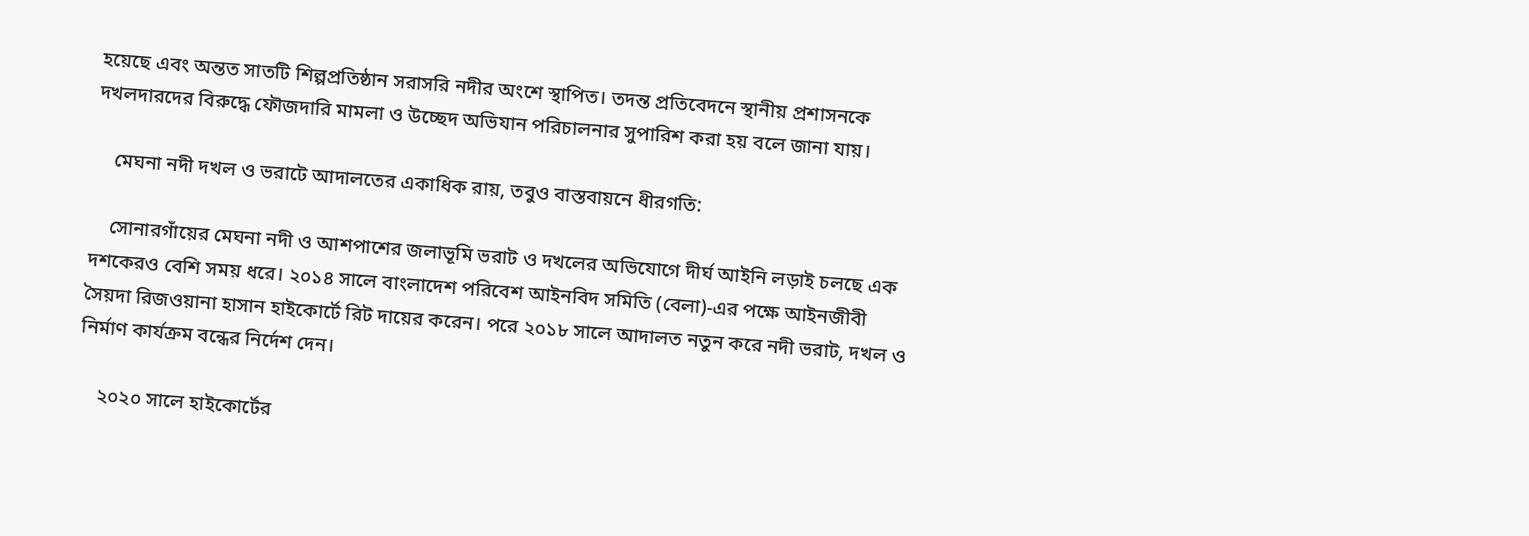হয়েছে এবং অন্তত সাতটি শিল্পপ্রতিষ্ঠান সরাসরি নদীর অংশে স্থাপিত। তদন্ত প্রতিবেদনে স্থানীয় প্রশাসনকে দখলদারদের বিরুদ্ধে ফৌজদারি মামলা ও উচ্ছেদ অভিযান পরিচালনার সুপারিশ করা হয় বলে জানা যায়।

    মেঘনা নদী দখল ও ভরাটে আদালতের একাধিক রায়, তবুও বাস্তবায়নে ধীরগতি:

    সোনারগাঁয়ের মেঘনা নদী ও আশপাশের জলাভূমি ভরাট ও দখলের অভিযোগে দীর্ঘ আইনি লড়াই চলছে এক দশকেরও বেশি সময় ধরে। ২০১৪ সালে বাংলাদেশ পরিবেশ আইনবিদ সমিতি (বেলা)-এর পক্ষে আইনজীবী সৈয়দা রিজওয়ানা হাসান হাইকোর্টে রিট দায়ের করেন। পরে ২০১৮ সালে আদালত নতুন করে নদী ভরাট, দখল ও নির্মাণ কার্যক্রম বন্ধের নির্দেশ দেন।

    ২০২০ সালে হাইকোর্টের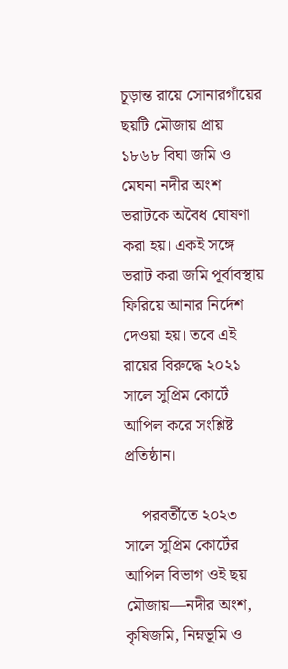চূড়ান্ত রায়ে সোনারগাঁয়ের ছয়টি মৌজায় প্রায় ১৮৬৮ বিঘা জমি ও মেঘনা নদীর অংশ ভরাটকে অবৈধ ঘোষণা করা হয়। একই সঙ্গে ভরাট করা জমি পূর্বাবস্থায় ফিরিয়ে আনার নির্দেশ দেওয়া হয়। তবে এই রায়ের বিরুদ্ধে ২০২১ সালে সুপ্রিম কোর্টে আপিল করে সংশ্লিষ্ট প্রতিষ্ঠান।

    পরবর্তীতে ২০২৩ সালে সুপ্রিম কোর্টের আপিল বিভাগ ওই ছয় মৌজায়—নদীর অংশ, কৃষিজমি, নিম্নভূমি ও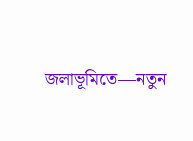জলাভূমিতে—নতুন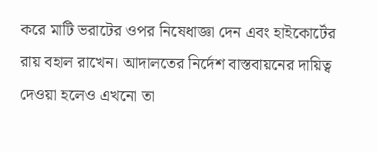করে মাটি ভরাটের ওপর নিষেধাজ্ঞা দেন এবং হাইকোর্টের রায় বহাল রাখেন। আদালতের নির্দেশ বাস্তবায়নের দায়িত্ব দেওয়া হলেও এখনো তা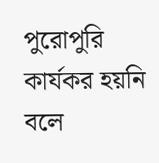পুরোপুরি কার্যকর হয়নি বলে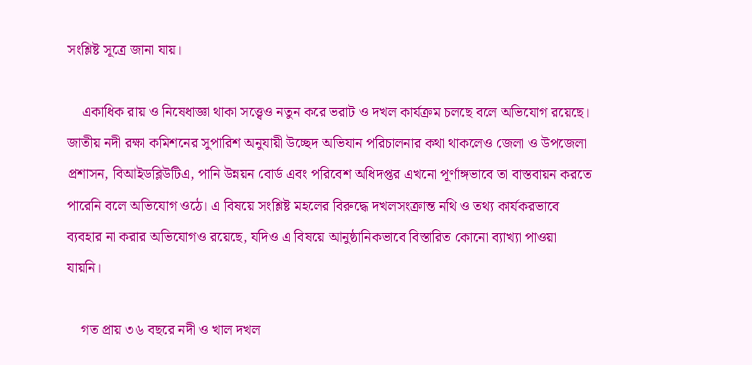সংশ্লিষ্ট সূত্রে জানা যায়।

    একাধিক রায় ও নিষেধাজ্ঞা থাকা সত্ত্বেও নতুন করে ভরাট ও দখল কার্যক্রম চলছে বলে অভিযোগ রয়েছে। জাতীয় নদী রক্ষা কমিশনের সুপারিশ অনুযায়ী উচ্ছেদ অভিযান পরিচালনার কথা থাকলেও জেলা ও উপজেলা প্রশাসন, বিআইডব্লিউটিএ, পানি উন্নয়ন বোর্ড এবং পরিবেশ অধিদপ্তর এখনো পূর্ণাঙ্গভাবে তা বাস্তবায়ন করতে পারেনি বলে অভিযোগ ওঠে। এ বিষয়ে সংশ্লিষ্ট মহলের বিরুদ্ধে দখলসংক্রান্ত নথি ও তথ্য কার্যকরভাবে ব্যবহার না করার অভিযোগও রয়েছে, যদিও এ বিষয়ে আনুষ্ঠানিকভাবে বিস্তারিত কোনো ব্যাখ্যা পাওয়া যায়নি।

    গত প্রায় ৩৬ বছরে নদী ও খাল দখল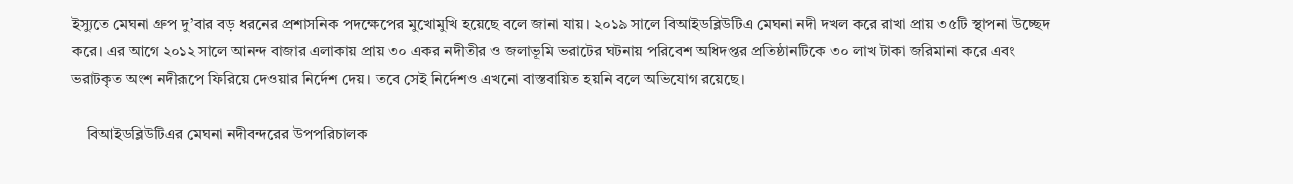ইস্যুতে মেঘনা গ্রুপ দু’বার বড় ধরনের প্রশাসনিক পদক্ষেপের মুখোমুখি হয়েছে বলে জানা যায়। ২০১৯ সালে বিআইডব্লিউটিএ মেঘনা নদী দখল করে রাখা প্রায় ৩৫টি স্থাপনা উচ্ছেদ করে। এর আগে ২০১২ সালে আনন্দ বাজার এলাকায় প্রায় ৩০ একর নদীতীর ও জলাভূমি ভরাটের ঘটনায় পরিবেশ অধিদপ্তর প্রতিষ্ঠানটিকে ৩০ লাখ টাকা জরিমানা করে এবং ভরাটকৃত অংশ নদীরূপে ফিরিয়ে দেওয়ার নির্দেশ দেয়। তবে সেই নির্দেশও এখনো বাস্তবায়িত হয়নি বলে অভিযোগ রয়েছে।

    বিআইডব্লিউটিএর মেঘনা নদীবন্দরের উপপরিচালক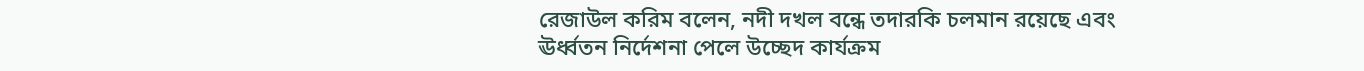রেজাউল করিম বলেন, নদী দখল বন্ধে তদারকি চলমান রয়েছে এবং ঊর্ধ্বতন নির্দেশনা পেলে উচ্ছেদ কার্যক্রম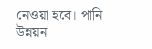নেওয়া হবে। পানি উন্নয়ন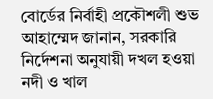বোর্ডের নির্বাহী প্রকৌশলী শুভ আহাম্মেদ জানান, সরকারি নির্দেশনা অনুযায়ী দখল হওয়া নদী ও খাল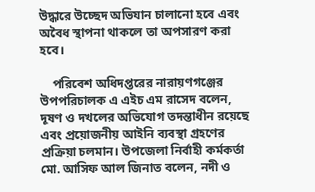উদ্ধারে উচ্ছেদ অভিযান চালানো হবে এবং অবৈধ স্থাপনা থাকলে তা অপসারণ করা হবে।

    পরিবেশ অধিদপ্তরের নারায়ণগঞ্জের উপপরিচালক এ এইচ এম রাসেদ বলেন, দূষণ ও দখলের অভিযোগ তদন্তাধীন রয়েছে এবং প্রয়োজনীয় আইনি ব্যবস্থা গ্রহণের প্রক্রিয়া চলমান। উপজেলা নির্বাহী কর্মকর্তা মো. আসিফ আল জিনাত বলেন, নদী ও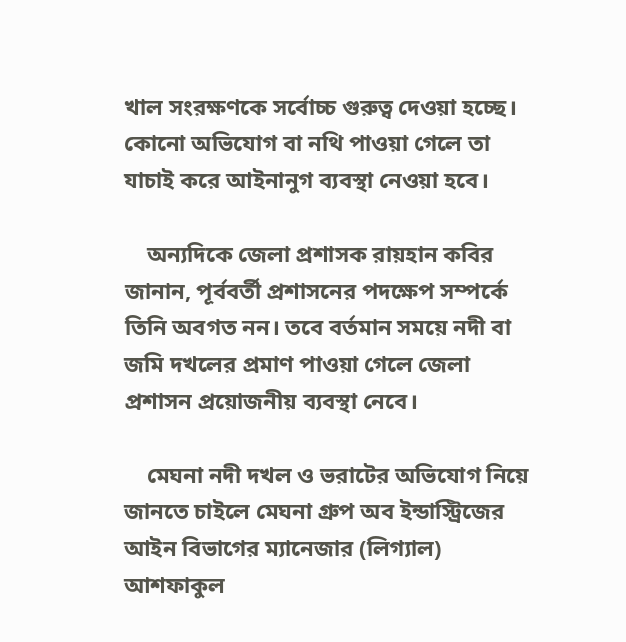খাল সংরক্ষণকে সর্বোচ্চ গুরুত্ব দেওয়া হচ্ছে। কোনো অভিযোগ বা নথি পাওয়া গেলে তা যাচাই করে আইনানুগ ব্যবস্থা নেওয়া হবে।

    অন্যদিকে জেলা প্রশাসক রায়হান কবির জানান, পূর্ববর্তী প্রশাসনের পদক্ষেপ সম্পর্কে তিনি অবগত নন। তবে বর্তমান সময়ে নদী বা জমি দখলের প্রমাণ পাওয়া গেলে জেলা প্রশাসন প্রয়োজনীয় ব্যবস্থা নেবে।

    মেঘনা নদী দখল ও ভরাটের অভিযোগ নিয়ে জানতে চাইলে মেঘনা গ্রুপ অব ইন্ডাস্ট্রিজের আইন বিভাগের ম্যানেজার (লিগ্যাল) আশফাকুল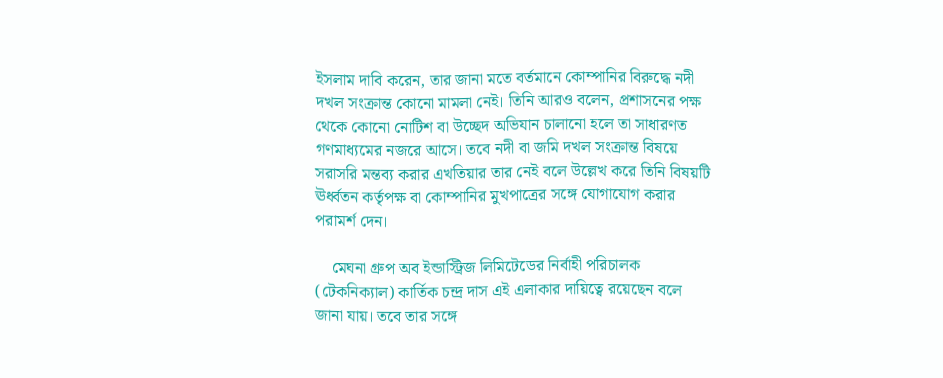ইসলাম দাবি করেন, তার জানা মতে বর্তমানে কোম্পানির বিরুদ্ধে নদী দখল সংক্রান্ত কোনো মামলা নেই। তিনি আরও বলেন, প্রশাসনের পক্ষ থেকে কোনো নোটিশ বা উচ্ছেদ অভিযান চালানো হলে তা সাধারণত গণমাধ্যমের নজরে আসে। তবে নদী বা জমি দখল সংক্রান্ত বিষয়ে সরাসরি মন্তব্য করার এখতিয়ার তার নেই বলে উল্লেখ করে তিনি বিষয়টি ঊর্ধ্বতন কর্তৃপক্ষ বা কোম্পানির মুখপাত্রের সঙ্গে যোগাযোগ করার পরামর্শ দেন।

    মেঘনা গ্রুপ অব ইন্ডাস্ট্রিজ লিমিটেডের নির্বাহী পরিচালক (টেকনিক্যাল) কার্তিক চন্দ্র দাস এই এলাকার দায়িত্বে রয়েছেন বলে জানা যায়। তবে তার সঙ্গে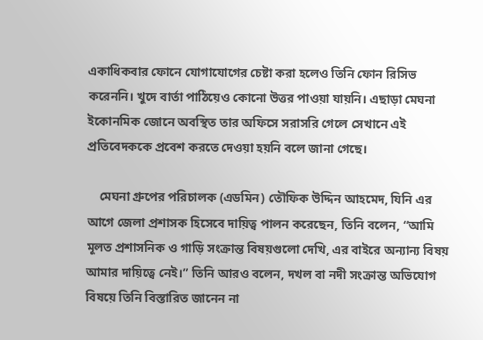একাধিকবার ফোনে যোগাযোগের চেষ্টা করা হলেও তিনি ফোন রিসিভ করেননি। খুদে বার্তা পাঠিয়েও কোনো উত্তর পাওয়া যায়নি। এছাড়া মেঘনা ইকোনমিক জোনে অবস্থিত তার অফিসে সরাসরি গেলে সেখানে এই প্রতিবেদককে প্রবেশ করতে দেওয়া হয়নি বলে জানা গেছে।

    মেঘনা গ্রুপের পরিচালক (এডমিন) তৌফিক উদ্দিন আহমেদ, যিনি এর আগে জেলা প্রশাসক হিসেবে দায়িত্ব পালন করেছেন, তিনি বলেন, “আমি মূলত প্রশাসনিক ও গাড়ি সংক্রান্ত বিষয়গুলো দেখি, এর বাইরে অন্যান্য বিষয় আমার দায়িত্বে নেই।” তিনি আরও বলেন, দখল বা নদী সংক্রান্ত অভিযোগ বিষয়ে তিনি বিস্তারিত জানেন না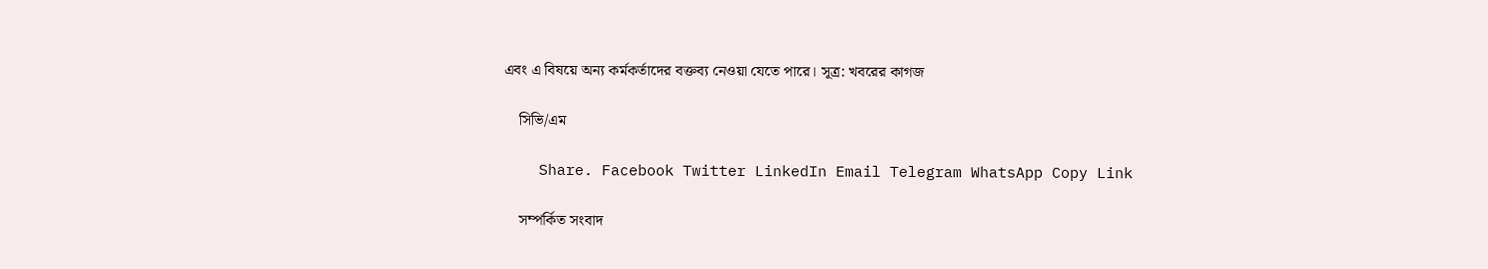এবং এ বিষয়ে অন্য কর্মকর্তাদের বক্তব্য নেওয়া যেতে পারে। সূত্র: খবরের কাগজ

    সিভি/এম

    Share. Facebook Twitter LinkedIn Email Telegram WhatsApp Copy Link

    সম্পর্কিত সংবাদ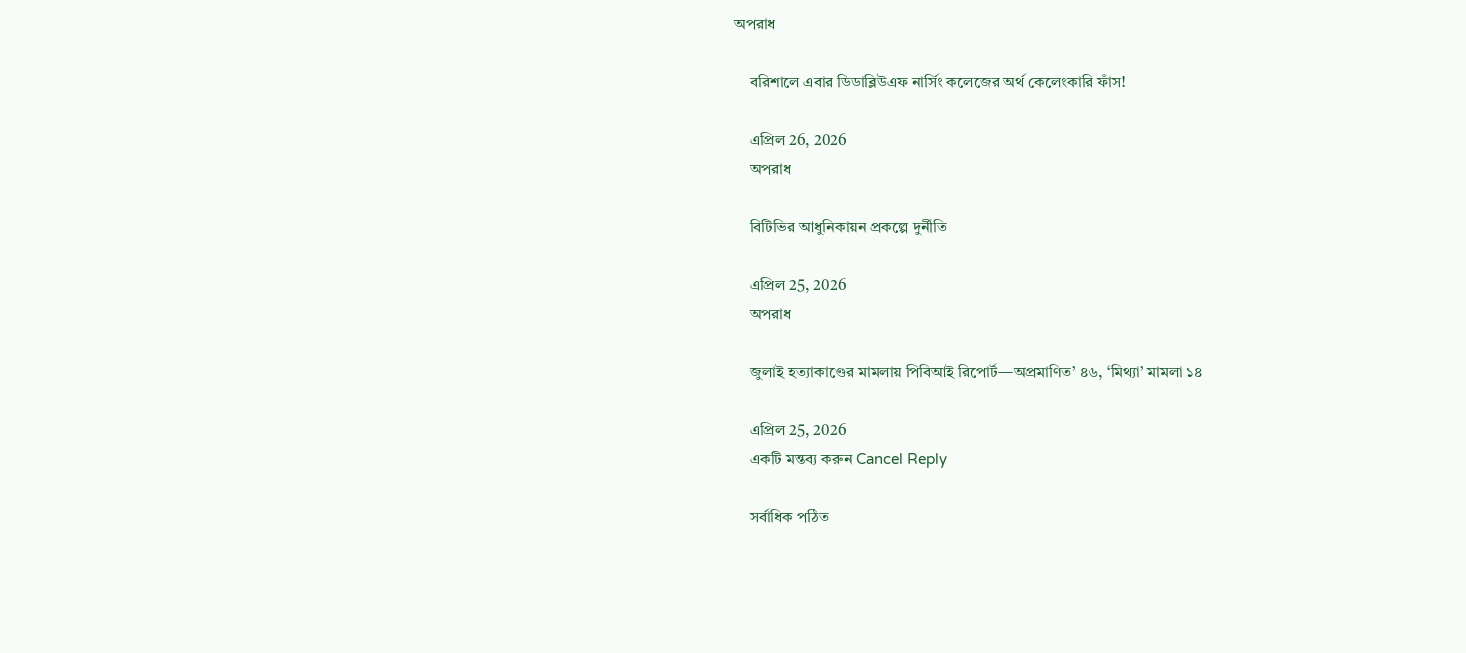অপরাধ

    বরিশালে এবার ডিডাব্লিউএফ নার্সিং কলেজের অর্থ কেলেংকারি ফাঁস!

    এপ্রিল 26, 2026
    অপরাধ

    বিটিভির আধুনিকায়ন প্রকল্পে দুর্নীতি

    এপ্রিল 25, 2026
    অপরাধ

    জুলাই হত্যাকাণ্ডের মামলায় পিবিআই রিপোর্ট—অপ্রমাণিত’ ৪৬, ‘মিথ্যা’ মামলা ১৪

    এপ্রিল 25, 2026
    একটি মন্তব্য করুন Cancel Reply

    সর্বাধিক পঠিত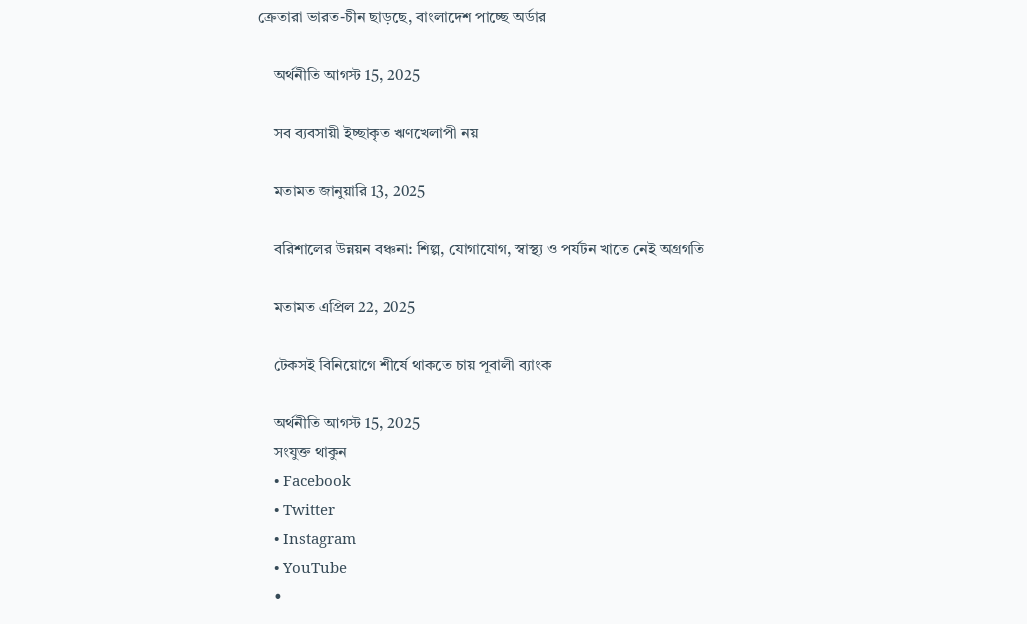ক্রেতারা ভারত-চীন ছাড়ছে, বাংলাদেশ পাচ্ছে অর্ডার

    অর্থনীতি আগস্ট 15, 2025

    সব ব্যবসায়ী ইচ্ছাকৃত ঋণখেলাপী নয়

    মতামত জানুয়ারি 13, 2025

    বরিশালের উন্নয়ন বঞ্চনা: শিল্প, যোগাযোগ, স্বাস্থ্য ও পর্যটন খাতে নেই অগ্রগতি

    মতামত এপ্রিল 22, 2025

    টেকসই বিনিয়োগে শীর্ষে থাকতে চায় পূবালী ব্যাংক

    অর্থনীতি আগস্ট 15, 2025
    সংযুক্ত থাকুন
    • Facebook
    • Twitter
    • Instagram
    • YouTube
    •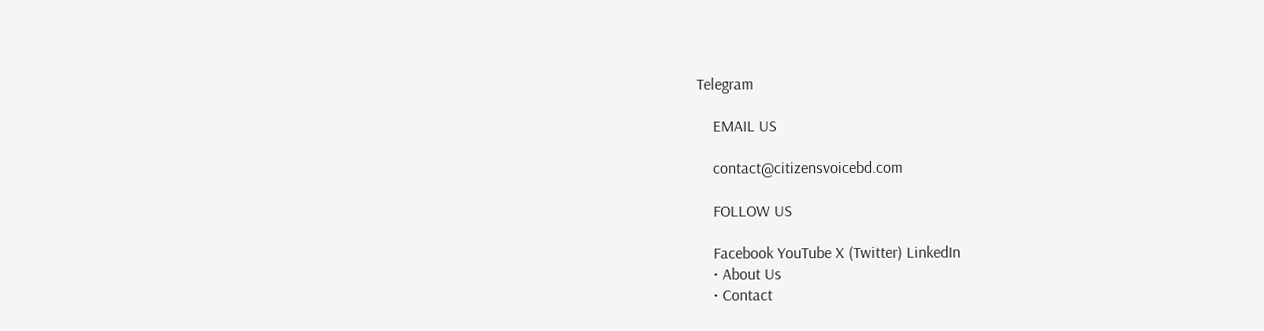Telegram

    EMAIL US

    contact@citizensvoicebd.com

    FOLLOW US

    Facebook YouTube X (Twitter) LinkedIn
    • About Us
    • Contact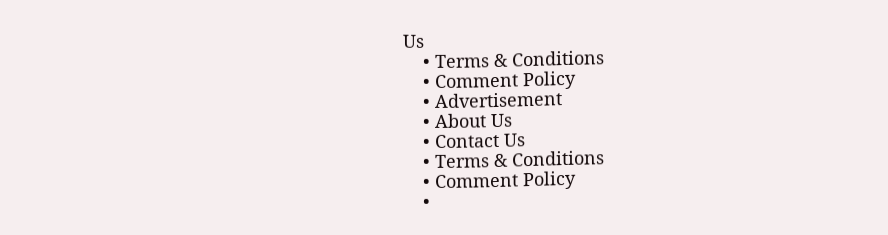Us
    • Terms & Conditions
    • Comment Policy
    • Advertisement
    • About Us
    • Contact Us
    • Terms & Conditions
    • Comment Policy
    •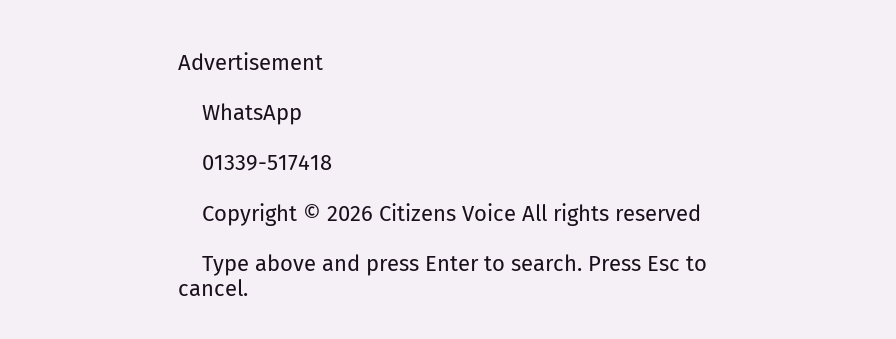Advertisement

    WhatsApp

    01339-517418

    Copyright © 2026 Citizens Voice All rights reserved

    Type above and press Enter to search. Press Esc to cancel.